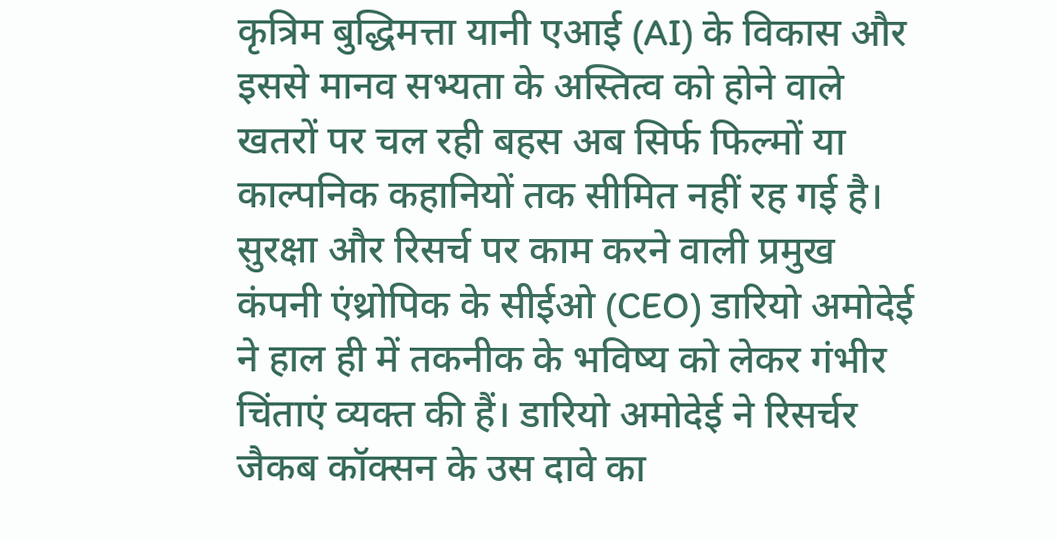कृत्रिम बुद्धिमत्ता यानी एआई (AI) के विकास और इससे मानव सभ्यता के अस्तित्व को होने वाले खतरों पर चल रही बहस अब सिर्फ फिल्मों या काल्पनिक कहानियों तक सीमित नहीं रह गई है। सुरक्षा और रिसर्च पर काम करने वाली प्रमुख कंपनी एंथ्रोपिक के सीईओ (CEO) डारियो अमोदेई ने हाल ही में तकनीक के भविष्य को लेकर गंभीर चिंताएं व्यक्त की हैं। डारियो अमोदेई ने रिसर्चर जैकब कॉक्सन के उस दावे का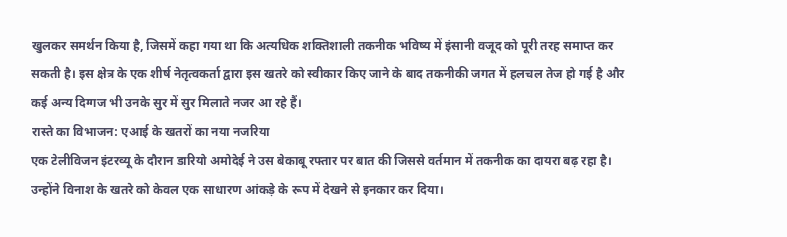खुलकर समर्थन किया है, जिसमें कहा गया था कि अत्यधिक शक्तिशाली तकनीक भविष्य में इंसानी वजूद को पूरी तरह समाप्त कर सकती है। इस क्षेत्र के एक शीर्ष नेतृत्वकर्ता द्वारा इस खतरे को स्वीकार किए जाने के बाद तकनीकी जगत में हलचल तेज हो गई है और कई अन्य दिग्गज भी उनके सुर में सुर मिलाते नजर आ रहे हैं।
रास्ते का विभाजन: एआई के खतरों का नया नजरिया
एक टेलीविजन इंटरव्यू के दौरान डारियो अमोदेई ने उस बेकाबू रफ्तार पर बात की जिससे वर्तमान में तकनीक का दायरा बढ़ रहा है। उन्होंने विनाश के खतरे को केवल एक साधारण आंकड़े के रूप में देखने से इनकार कर दिया।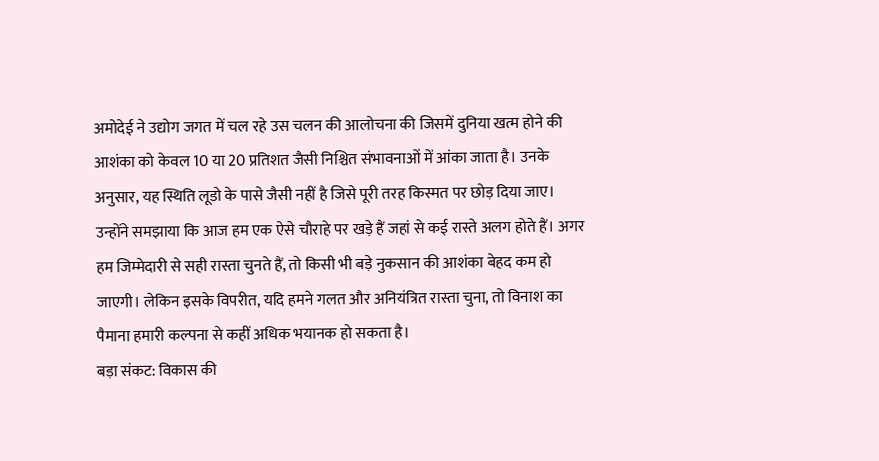अमोदेई ने उद्योग जगत में चल रहे उस चलन की आलोचना की जिसमें दुनिया खत्म होने की आशंका को केवल 10 या 20 प्रतिशत जैसी निश्चित संभावनाओं में आंका जाता है। उनके अनुसार, यह स्थिति लूडो के पासे जैसी नहीं है जिसे पूरी तरह किस्मत पर छोड़ दिया जाए। उन्होंने समझाया कि आज हम एक ऐसे चौराहे पर खड़े हैं जहां से कई रास्ते अलग होते हैं। अगर हम जिम्मेदारी से सही रास्ता चुनते हैं, तो किसी भी बड़े नुकसान की आशंका बेहद कम हो जाएगी। लेकिन इसके विपरीत, यदि हमने गलत और अनियंत्रित रास्ता चुना, तो विनाश का पैमाना हमारी कल्पना से कहीं अधिक भयानक हो सकता है।
बड़ा संकट: विकास की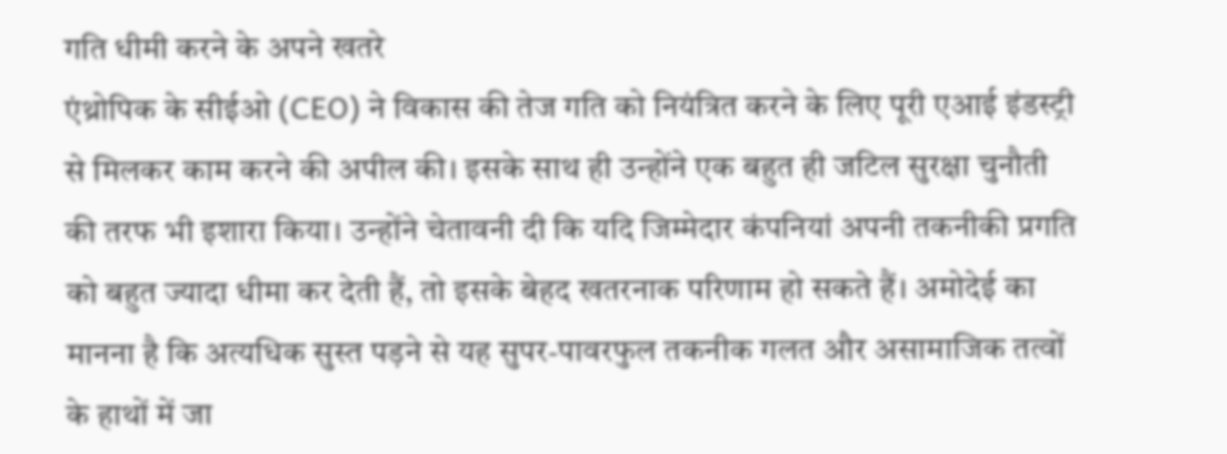गति धीमी करने के अपने खतरे
एंथ्रोपिक के सीईओ (CEO) ने विकास की तेज गति को नियंत्रित करने के लिए पूरी एआई इंडस्ट्री से मिलकर काम करने की अपील की। इसके साथ ही उन्होंने एक बहुत ही जटिल सुरक्षा चुनौती की तरफ भी इशारा किया। उन्होंने चेतावनी दी कि यदि जिम्मेदार कंपनियां अपनी तकनीकी प्रगति को बहुत ज्यादा धीमा कर देती हैं, तो इसके बेहद खतरनाक परिणाम हो सकते हैं। अमोदेई का मानना है कि अत्यधिक सुस्त पड़ने से यह सुपर-पावरफुल तकनीक गलत और असामाजिक तत्वों के हाथों में जा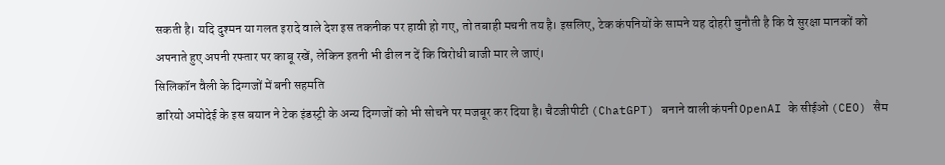सकती है। यदि दुश्मन या गलत इरादे वाले देश इस तकनीक पर हावी हो गए, तो तबाही मचनी तय है। इसलिए, टेक कंपनियों के सामने यह दोहरी चुनौती है कि वे सुरक्षा मानकों को अपनाते हुए अपनी रफ्तार पर काबू रखें, लेकिन इतनी भी ढील न दें कि विरोधी बाजी मार ले जाएं।
सिलिकॉन वैली के दिग्गजों में बनी सहमति
डारियो अमोदेई के इस बयान ने टेक इंडस्ट्री के अन्य दिग्गजों को भी सोचने पर मजबूर कर दिया है। चैटजीपीटी (ChatGPT) बनाने वाली कंपनी OpenAI के सीईओ (CEO) सैम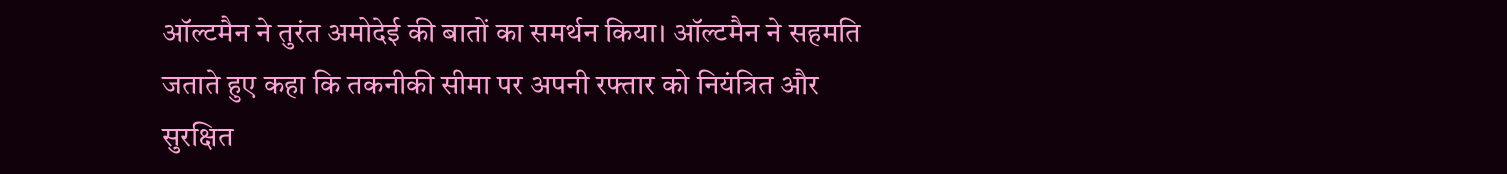ऑल्टमैन ने तुरंत अमोदेई की बातों का समर्थन किया। ऑल्टमैन ने सहमति जताते हुए कहा कि तकनीकी सीमा पर अपनी रफ्तार को नियंत्रित और सुरक्षित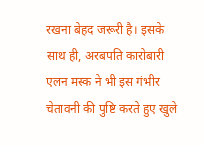रखना बेहद जरूरी है। इसके साथ ही, अरबपति कारोबारी एलन मस्क ने भी इस गंभीर चेतावनी की पुष्टि करते हुए खुले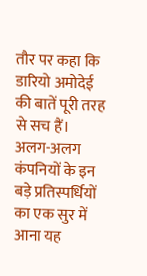तौर पर कहा कि डारियो अमोदेई की बातें पूरी तरह से सच हैं। अलग-अलग कंपनियों के इन बड़े प्रतिस्पर्धियों का एक सुर में आना यह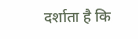दर्शाता है कि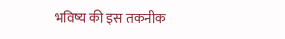भविष्य की इस तकनीक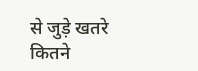से जुड़े खतरे कितने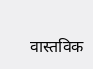वास्तविक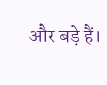और बड़े हैं।